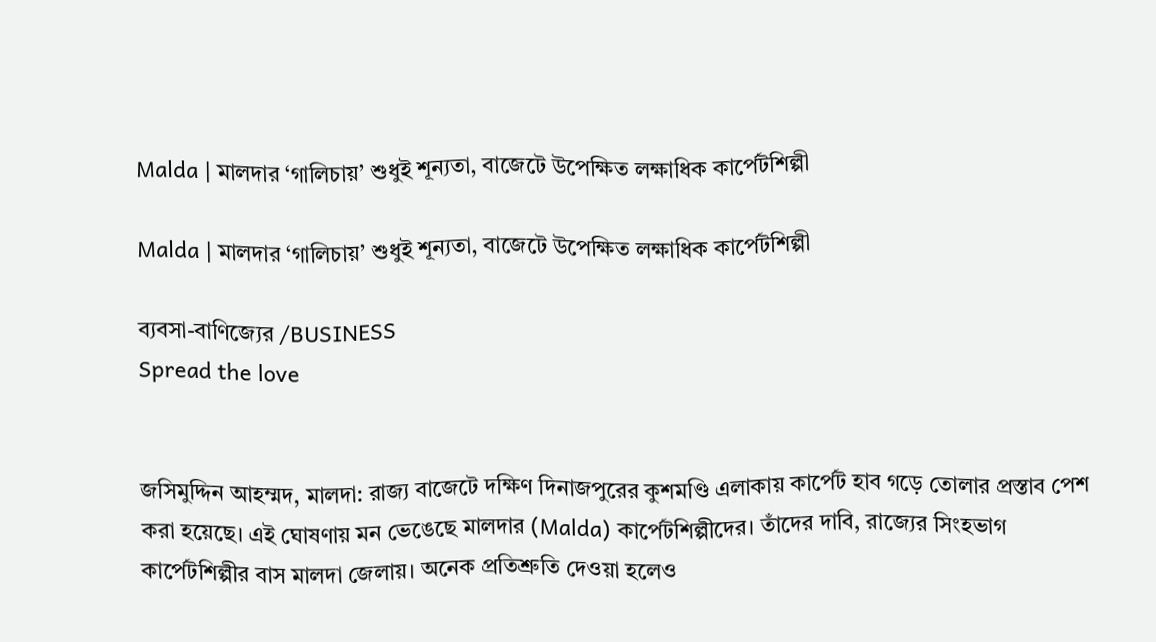Malda | মালদার ‘গালিচায়’ শুধুই শূন্যতা, বাজেটে উপেক্ষিত লক্ষাধিক কার্পেটশিল্পী

Malda | মালদার ‘গালিচায়’ শুধুই শূন্যতা, বাজেটে উপেক্ষিত লক্ষাধিক কার্পেটশিল্পী

ব্যবসা-বাণিজ্যের /BUSINESS
Spread the love


জসিমুদ্দিন আহম্মদ, মালদা: রাজ্য বাজেটে দক্ষিণ দিনাজপুরের কুশমণ্ডি এলাকায় কার্পেট হাব গড়ে তোলার প্রস্তাব পেশ করা হয়েছে। এই ঘোষণায় মন ভেঙেছে মালদার (Malda) কার্পেটশিল্পীদের। তাঁদের দাবি, রাজ্যের সিংহভাগ কার্পেটশিল্পীর বাস মালদা জেলায়। অনেক প্রতিশ্রুতি দেওয়া হলেও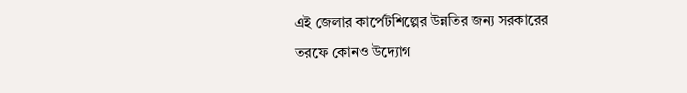এই জেলার কার্পেটশিল্পের উন্নতির জন্য সরকারের তরফে কোনও উদ্যোগ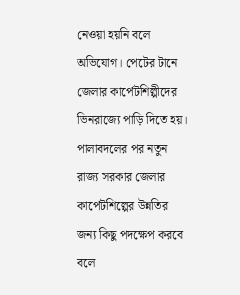নেওয়া হয়নি বলে অভিযোগ। পেটের টানে জেলার কার্পেটশিল্পীদের ভিনরাজ্যে পাড়ি দিতে হয়। পালাবদলের পর নতুন রাজ্য সরকার জেলার কার্পেটশিল্পের উন্নতির জন্য কিছু পদক্ষেপ করবে বলে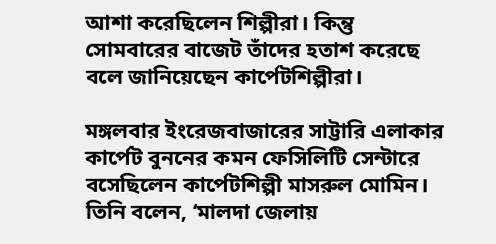আশা করেছিলেন শিল্পীরা। কিন্তু সোমবারের বাজেট তাঁদের হতাশ করেছে বলে জানিয়েছেন কার্পেটশিল্পীরা।

মঙ্গলবার ইংরেজবাজারের সাট্টারি এলাকার কার্পেট বুননের কমন ফেসিলিটি সেন্টারে বসেছিলেন কার্পেটশিল্পী মাসরুল মোমিন। তিনি বলেন, ‘মালদা জেলায়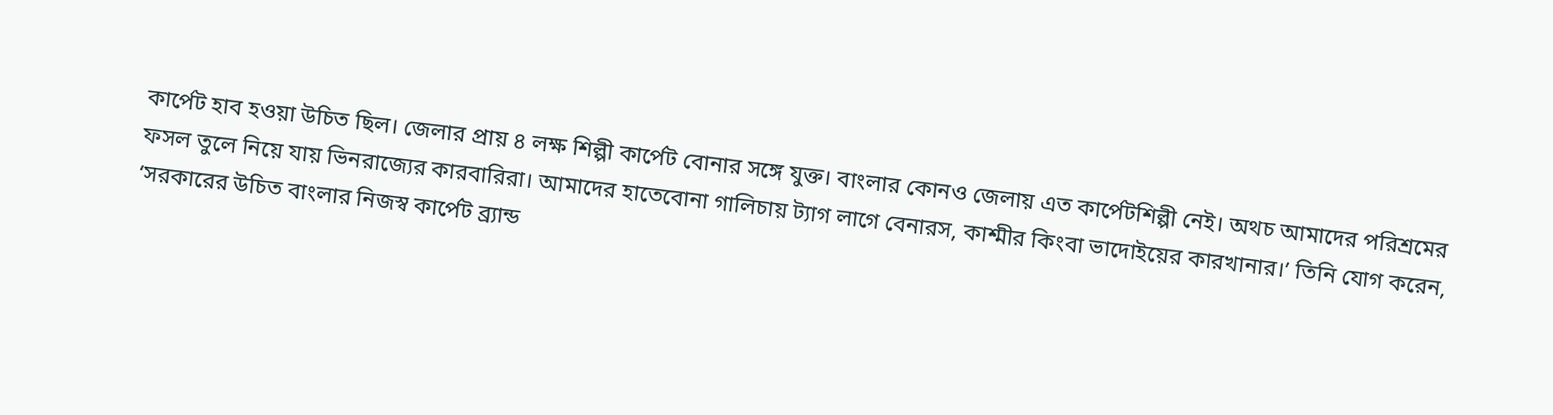কার্পেট হাব হওয়া উচিত ছিল। জেলার প্রায় ৪ লক্ষ শিল্পী কার্পেট বোনার সঙ্গে যুক্ত। বাংলার কোনও জেলায় এত কার্পেটশিল্পী নেই। অথচ আমাদের পরিশ্রমের ফসল তুলে নিয়ে যায় ভিনরাজ্যের কারবারিরা। আমাদের হাতেবোনা গালিচায় ট্যাগ লাগে বেনারস, কাশ্মীর কিংবা ভাদোইয়ের কারখানার।’ তিনি যোগ করেন, ‘সরকারের উচিত বাংলার নিজস্ব কার্পেট ব্র্যান্ড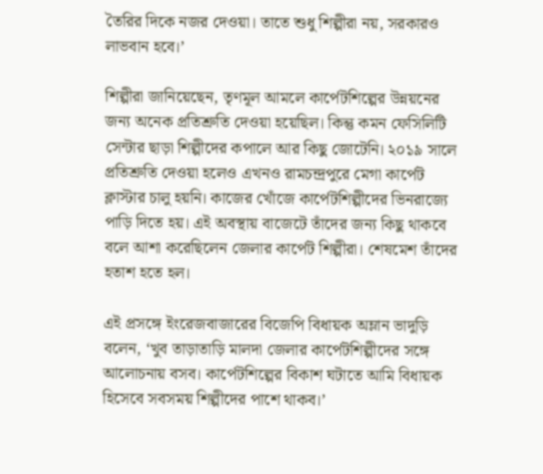তৈরির দিকে নজর দেওয়া। তাতে শুধু শিল্পীরা নয়, সরকারও লাভবান হবে।’

শিল্পীরা জানিয়েছেন, তৃণমূল আমলে কার্পেটশিল্পের উন্নয়নের জন্য অনেক প্রতিশ্রুতি দেওয়া হয়েছিল। কিন্তু কমন ফেসিলিটি সেন্টার ছাড়া শিল্পীদের কপালে আর কিছু জোটেনি। ২০১৯ সালে প্রতিশ্রুতি দেওয়া হলেও এখনও রামচন্দ্রপুরে মেগা কার্পেট ক্লাস্টার চালু হয়নি। কাজের খোঁজে কার্পেটশিল্পীদের ভিনরাজ্যে পাড়ি দিতে হয়। এই অবস্থায় বাজেটে তাঁদের জন্য কিছু থাকবে বলে আশা করেছিলেন জেলার কার্পেট শিল্পীরা। শেষমেশ তাঁদের হতাশ হতে হল।

এই প্রসঙ্গে ইংরেজবাজারের বিজেপি বিধায়ক অম্লান ভাদুড়ি বলেন, ‘খুব তাড়াতাড়ি মালদা জেলার কার্পেটশিল্পীদের সঙ্গে আলোচনায় বসব। কার্পেটশিল্পের বিকাশ ঘটাতে আমি বিধায়ক হিসেবে সবসময় শিল্পীদের পাশে থাকব।’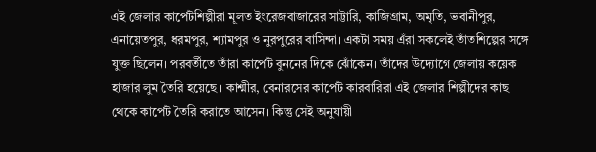এই জেলার কার্পেটশিল্পীরা মূলত ইংরেজবাজারের সাট্টারি, কাজিগ্রাম, অমৃতি, ভবানীপুর, এনায়েতপুর, ধরমপুর, শ্যামপুর ও নুরপুরের বাসিন্দা। একটা সময় এঁরা সকলেই তাঁতশিল্পের সঙ্গে যুক্ত ছিলেন। পরবর্তীতে তাঁরা কার্পেট বুননের দিকে ঝোঁকেন। তাঁদের উদ্যোগে জেলায় কয়েক হাজার লুম তৈরি হয়েছে। কাশ্মীর, বেনারসের কার্পেট কারবারিরা এই জেলার শিল্পীদের কাছ থেকে কার্পেট তৈরি করাতে আসেন। কিন্তু সেই অনুযায়ী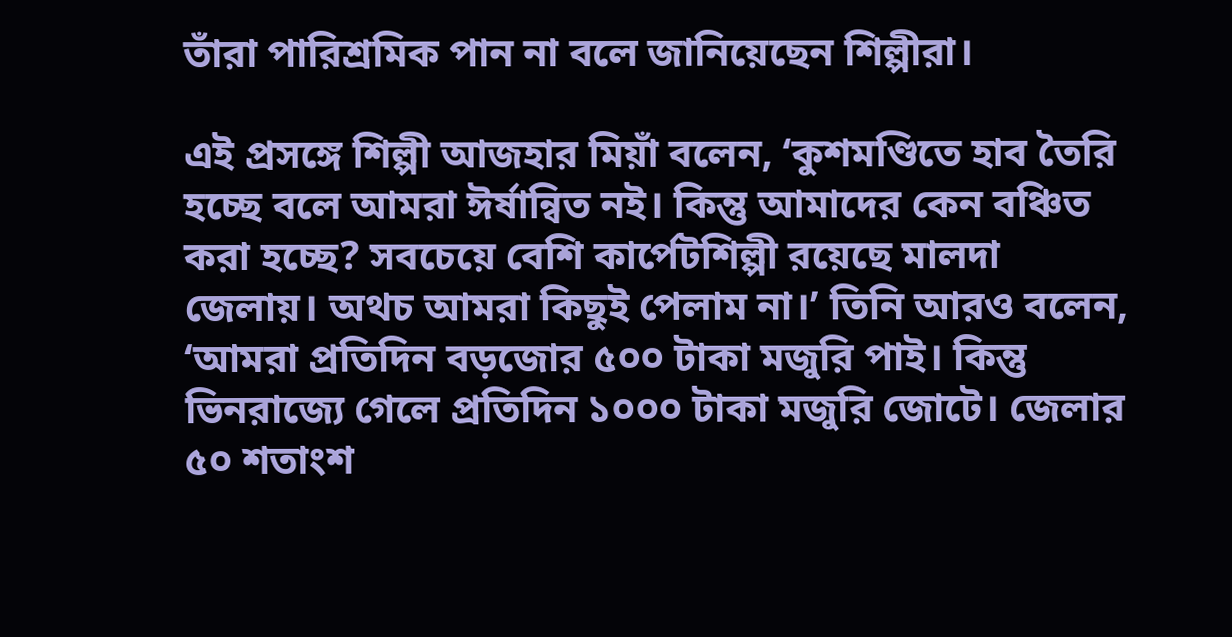তাঁরা পারিশ্রমিক পান না বলে জানিয়েছেন শিল্পীরা।

এই প্রসঙ্গে শিল্পী আজহার মিয়াঁ বলেন, ‘কুশমণ্ডিতে হাব তৈরি হচ্ছে বলে আমরা ঈর্ষান্বিত নই। কিন্তু আমাদের কেন বঞ্চিত করা হচ্ছে? সবচেয়ে বেশি কার্পেটশিল্পী রয়েছে মালদা জেলায়। অথচ আমরা কিছুই পেলাম না।’ তিনি আরও বলেন, ‘আমরা প্রতিদিন বড়জোর ৫০০ টাকা মজুরি পাই। কিন্তু ভিনরাজ্যে গেলে প্রতিদিন ১০০০ টাকা মজুরি জোটে। জেলার ৫০ শতাংশ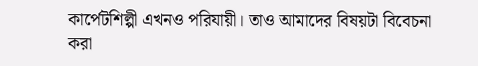কার্পেটশিল্পী এখনও পরিযায়ী। তাও আমাদের বিষয়টা বিবেচনা করা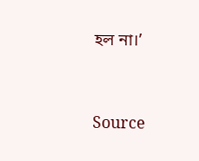হল না।’



Source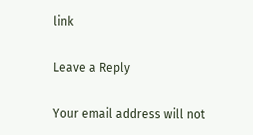link

Leave a Reply

Your email address will not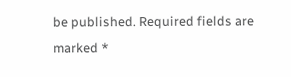be published. Required fields are marked *